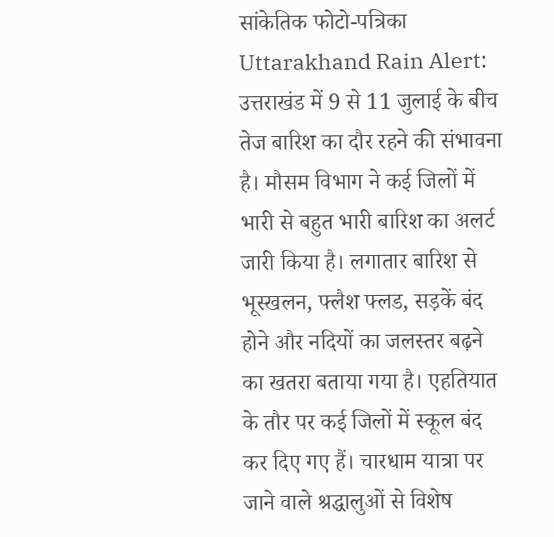सांकेतिक फोटो-पत्रिका
Uttarakhand Rain Alert: उत्तराखंड में 9 से 11 जुलाई के बीच तेज बारिश का दौर रहने की संभावना है। मौसम विभाग ने कई जिलों में भारी से बहुत भारी बारिश का अलर्ट जारी किया है। लगातार बारिश से भूस्खलन, फ्लैश फ्लड, सड़कें बंद होने और नदियों का जलस्तर बढ़ने का खतरा बताया गया है। एहतियात के तौर पर कई जिलों में स्कूल बंद कर दिए गए हैं। चारधाम यात्रा पर जाने वाले श्रद्धालुओं से विशेष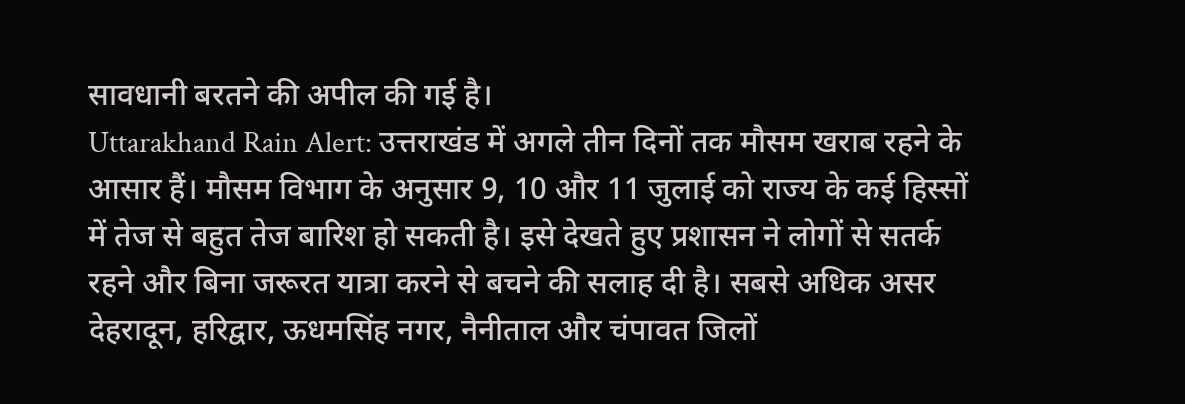सावधानी बरतने की अपील की गई है।
Uttarakhand Rain Alert: उत्तराखंड में अगले तीन दिनों तक मौसम खराब रहने के आसार हैं। मौसम विभाग के अनुसार 9, 10 और 11 जुलाई को राज्य के कई हिस्सों में तेज से बहुत तेज बारिश हो सकती है। इसे देखते हुए प्रशासन ने लोगों से सतर्क रहने और बिना जरूरत यात्रा करने से बचने की सलाह दी है। सबसे अधिक असर देहरादून, हरिद्वार, ऊधमसिंह नगर, नैनीताल और चंपावत जिलों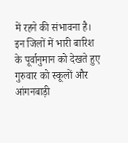में रहने की संभावना है। इन जिलों में भारी बारिश के पूर्वानुमान को देखते हुए गुरुवार को स्कूलों और आंगनबाड़ी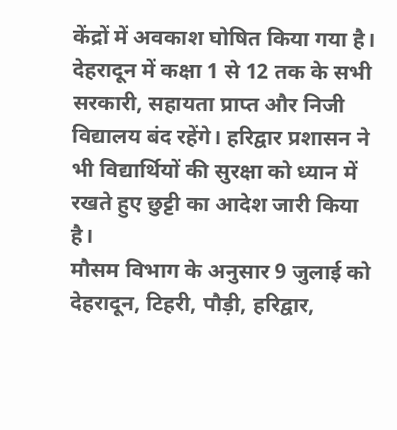केंद्रों में अवकाश घोषित किया गया है। देहरादून में कक्षा 1 से 12 तक के सभी सरकारी, सहायता प्राप्त और निजी विद्यालय बंद रहेंगे। हरिद्वार प्रशासन ने भी विद्यार्थियों की सुरक्षा को ध्यान में रखते हुए छुट्टी का आदेश जारी किया है।
मौसम विभाग के अनुसार 9 जुलाई को देहरादून, टिहरी, पौड़ी, हरिद्वार,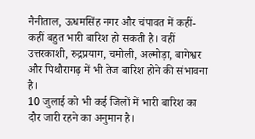नैनीताल, ऊधमसिंह नगर और चंपावत में कहीं-कहीं बहुत भारी बारिश हो सकती है। वहीं उत्तरकाशी, रुद्रप्रयाग, चमोली, अल्मोड़ा, बागेश्वर और पिथौरागढ़ में भी तेज बारिश होने की संभावना है।
10 जुलाई को भी कई जिलों में भारी बारिश का दौर जारी रहने का अनुमान है।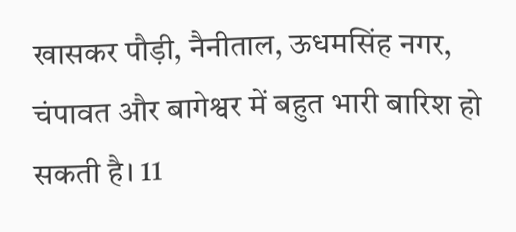खासकर पौड़ी, नैनीताल, ऊधमसिंह नगर, चंपावत और बागेश्वर में बहुत भारी बारिश हो सकती है। 11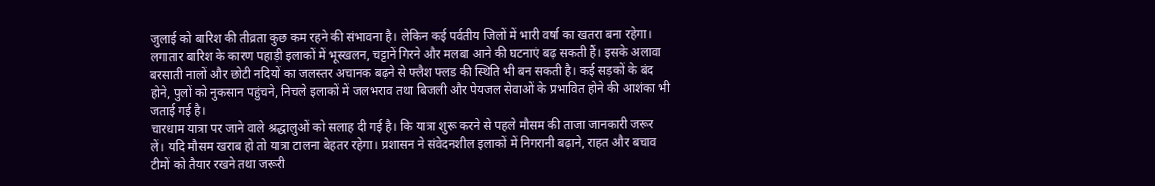जुलाई को बारिश की तीव्रता कुछ कम रहने की संभावना है। लेकिन कई पर्वतीय जिलों में भारी वर्षा का खतरा बना रहेगा।
लगातार बारिश के कारण पहाड़ी इलाकों में भूस्खलन, चट्टानें गिरने और मलबा आने की घटनाएं बढ़ सकती हैं। इसके अलावा बरसाती नालों और छोटी नदियों का जलस्तर अचानक बढ़ने से फ्लैश फ्लड की स्थिति भी बन सकती है। कई सड़कों के बंद होने, पुलों को नुकसान पहुंचने, निचले इलाकों में जलभराव तथा बिजली और पेयजल सेवाओं के प्रभावित होने की आशंका भी जताई गई है।
चारधाम यात्रा पर जाने वाले श्रद्धालुओं को सलाह दी गई है। कि यात्रा शुरू करने से पहले मौसम की ताजा जानकारी जरूर लें। यदि मौसम खराब हो तो यात्रा टालना बेहतर रहेगा। प्रशासन ने संवेदनशील इलाकों में निगरानी बढ़ाने, राहत और बचाव टीमों को तैयार रखने तथा जरूरी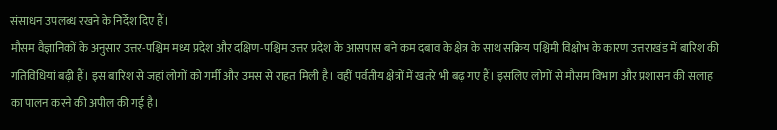संसाधन उपलब्ध रखने के निर्देश दिए हैं।
मौसम वैज्ञानिकों के अनुसार उत्तर-पश्चिम मध्य प्रदेश और दक्षिण-पश्चिम उत्तर प्रदेश के आसपास बने कम दबाव के क्षेत्र के साथ सक्रिय पश्चिमी विक्षोभ के कारण उत्तराखंड में बारिश की गतिविधियां बढ़ी हैं। इस बारिश से जहां लोगों को गर्मी और उमस से राहत मिली है। वहीं पर्वतीय क्षेत्रों में खतरे भी बढ़ गए हैं। इसलिए लोगों से मौसम विभाग और प्रशासन की सलाह का पालन करने की अपील की गई है।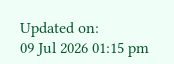Updated on:
09 Jul 2026 01:15 pm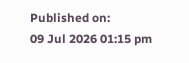Published on:
09 Jul 2026 01:15 pm